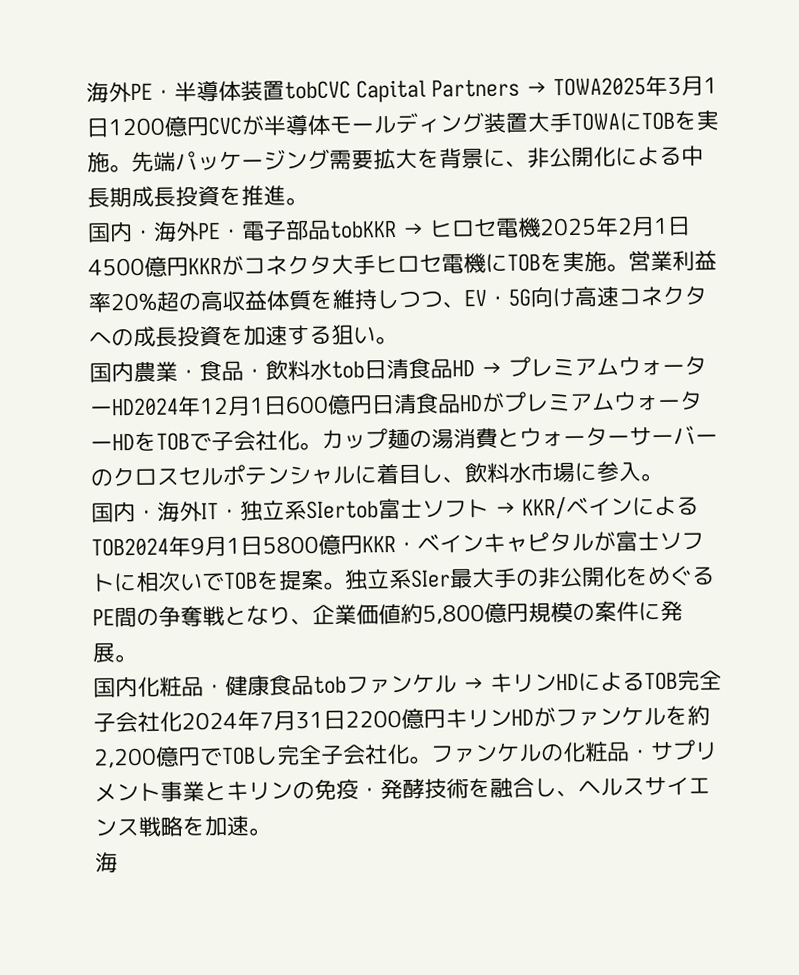海外PE・半導体装置tobCVC Capital Partners → TOWA2025年3月1日1200億円CVCが半導体モールディング装置大手TOWAにTOBを実施。先端パッケージング需要拡大を背景に、非公開化による中長期成長投資を推進。
国内・海外PE・電子部品tobKKR → ヒロセ電機2025年2月1日4500億円KKRがコネクタ大手ヒロセ電機にTOBを実施。営業利益率20%超の高収益体質を維持しつつ、EV・5G向け高速コネクタへの成長投資を加速する狙い。
国内農業・食品・飲料水tob日清食品HD → プレミアムウォーターHD2024年12月1日600億円日清食品HDがプレミアムウォーターHDをTOBで子会社化。カップ麺の湯消費とウォーターサーバーのクロスセルポテンシャルに着目し、飲料水市場に参入。
国内・海外IT・独立系SIertob富士ソフト → KKR/ベインによるTOB2024年9月1日5800億円KKR・ベインキャピタルが富士ソフトに相次いでTOBを提案。独立系SIer最大手の非公開化をめぐるPE間の争奪戦となり、企業価値約5,800億円規模の案件に発展。
国内化粧品・健康食品tobファンケル → キリンHDによるTOB完全子会社化2024年7月31日2200億円キリンHDがファンケルを約2,200億円でTOBし完全子会社化。ファンケルの化粧品・サプリメント事業とキリンの免疫・発酵技術を融合し、ヘルスサイエンス戦略を加速。
海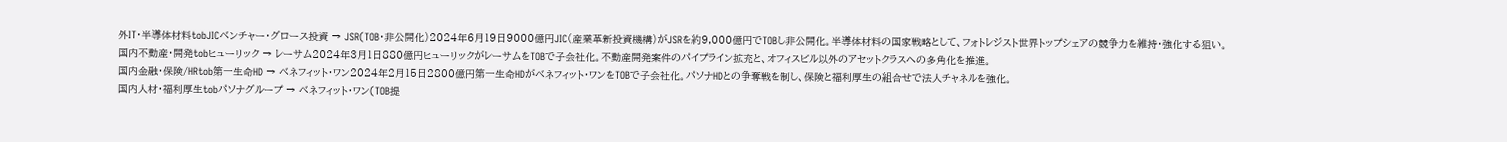外IT・半導体材料tobJICベンチャー・グロース投資 → JSR(TOB・非公開化)2024年6月19日9000億円JIC(産業革新投資機構)がJSRを約9,000億円でTOBし非公開化。半導体材料の国家戦略として、フォトレジスト世界トップシェアの競争力を維持・強化する狙い。
国内不動産・開発tobヒューリック → レーサム2024年3月1日880億円ヒューリックがレーサムをTOBで子会社化。不動産開発案件のパイプライン拡充と、オフィスビル以外のアセットクラスへの多角化を推進。
国内金融・保険/HRtob第一生命HD → ベネフィット・ワン2024年2月15日2800億円第一生命HDがベネフィット・ワンをTOBで子会社化。パソナHDとの争奪戦を制し、保険と福利厚生の組合せで法人チャネルを強化。
国内人材・福利厚生tobパソナグループ → ベネフィット・ワン(TOB提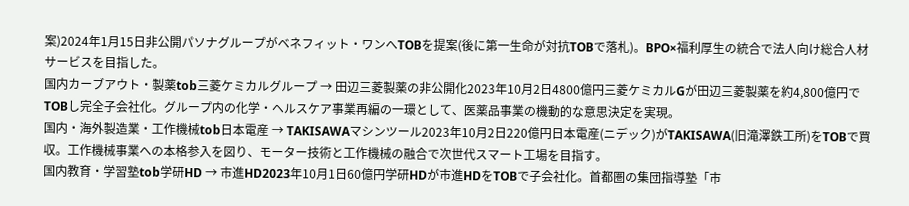案)2024年1月15日非公開パソナグループがベネフィット・ワンへTOBを提案(後に第一生命が対抗TOBで落札)。BPO×福利厚生の統合で法人向け総合人材サービスを目指した。
国内カーブアウト・製薬tob三菱ケミカルグループ → 田辺三菱製薬の非公開化2023年10月2日4800億円三菱ケミカルGが田辺三菱製薬を約4,800億円でTOBし完全子会社化。グループ内の化学・ヘルスケア事業再編の一環として、医薬品事業の機動的な意思決定を実現。
国内・海外製造業・工作機械tob日本電産 → TAKISAWAマシンツール2023年10月2日220億円日本電産(ニデック)がTAKISAWA(旧滝澤鉄工所)をTOBで買収。工作機械事業への本格参入を図り、モーター技術と工作機械の融合で次世代スマート工場を目指す。
国内教育・学習塾tob学研HD → 市進HD2023年10月1日60億円学研HDが市進HDをTOBで子会社化。首都圏の集団指導塾「市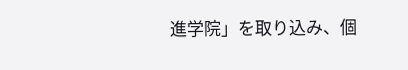進学院」を取り込み、個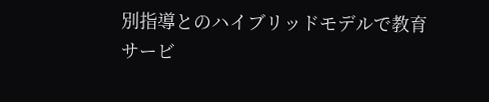別指導とのハイブリッドモデルで教育サービ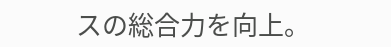スの総合力を向上。